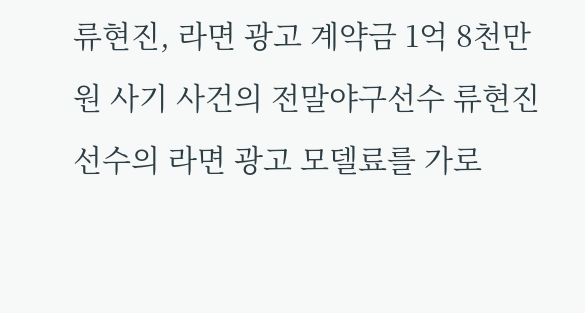류현진, 라면 광고 계약금 1억 8천만 원 사기 사건의 전말야구선수 류현진 선수의 라면 광고 모델료를 가로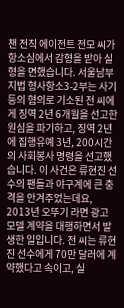챈 전직 에이전트 전모 씨가 항소심에서 감형을 받아 실형을 면했습니다. 서울남부지법 형사항소3-2부는 사기 등의 혐의로 기소된 전 씨에게 징역 2년 6개월을 선고한 원심을 파기하고, 징역 2년에 집행유예 3년, 200시간의 사회봉사 명령을 선고했습니다. 이 사건은 류현진 선수의 팬들과 야구계에 큰 충격을 안겨주었는데요, 2013년 오뚜기 라면 광고 모델 계약을 대행하면서 발생한 일입니다. 전 씨는 류현진 선수에게 70만 달러에 계약했다고 속이고, 실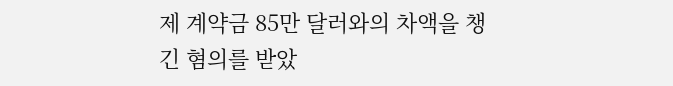제 계약금 85만 달러와의 차액을 챙긴 혐의를 받았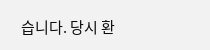습니다. 당시 환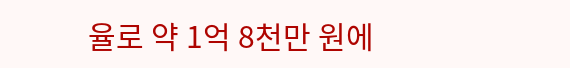율로 약 1억 8천만 원에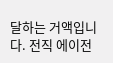달하는 거액입니다. 전직 에이전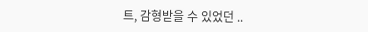트, 감형받을 수 있었던 ..